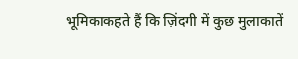भूमिकाकहते हैं कि ज़िंदगी में कुछ मुलाकातें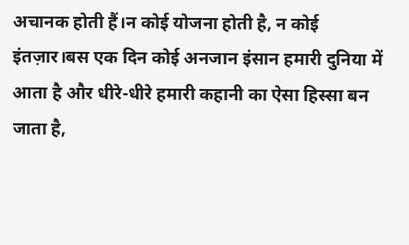अचानक होती हैं।न कोई योजना होती है, न कोई इंतज़ार।बस एक दिन कोई अनजान इंसान हमारी दुनिया में आता है और धीरे-धीरे हमारी कहानी का ऐसा हिस्सा बन जाता है,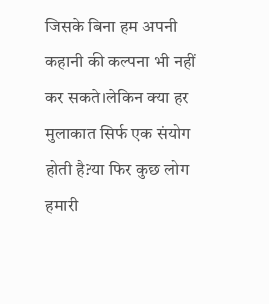जिसके बिना हम अपनी कहानी की कल्पना भी नहीं कर सकते।लेकिन क्या हर मुलाकात सिर्फ एक संयोग होती है?या फिर कुछ लोग हमारी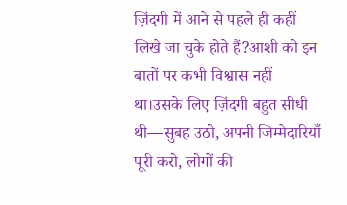ज़िंदगी में आने से पहले ही कहीं लिखे जा चुके होते हैं?आशी को इन बातों पर कभी विश्वास नहीं था।उसके लिए ज़िंदगी बहुत सीधी थी—सुबह उठो, अपनी जिम्मेदारियाँ पूरी करो, लोगों की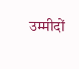उम्मीदों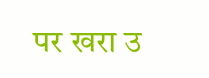पर खरा उ